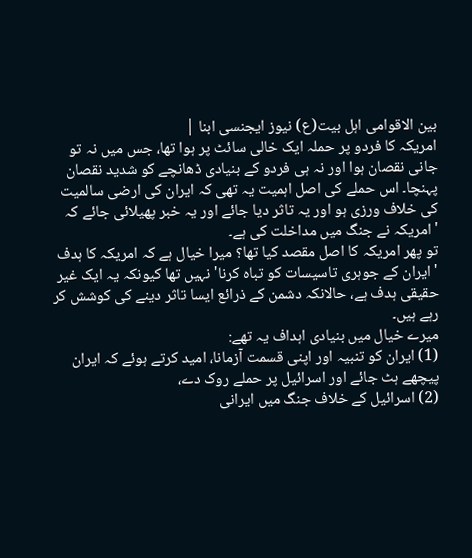بین الاقوامی اہل بیت(ع) نیوز ایجنسی ابنا |
امریکہ کا فردو پر حملہ ایک خالی سائٹ پر ہوا تھا، جس میں نہ تو جانی نقصان ہوا اور نہ ہی فردو کے بنیادی ڈھانچے کو شدید نقصان پہنچا۔ اس حملے کی اصل اہمیت یہ تھی کہ ایران کی ارضی سالمیت کی خلاف ورزی ہو اور یہ تاثر دیا جائے اور یہ خبر پھیلائی جائے کہ 'امریکہ نے جنگ میں مداخلت کی ہے۔
تو پھر امریکہ کا اصل مقصد کیا تھا؟ میرا خیال ہے کہ امریکہ کا ہدف 'ایران کے جوہری تاسیسات کو تباہ کرنا' نہیں تھا کیونکہ یہ ایک غیر حقیقی ہدف ہے، حالانکہ دشمن کے ذرائع ایسا تاثر دینے کی کوشش کر رہے ہیں۔
میرے خیال میں بنیادی اہداف یہ تھے:
(1) ایران کو تنبیہ اور اپنی قسمت آزمانا، امید کرتے ہوئے کہ ایران پیچھے ہٹ جائے اور اسرائیل پر حملے روک دے،
(2) اسرائیل کے خلاف جنگ میں ایرانی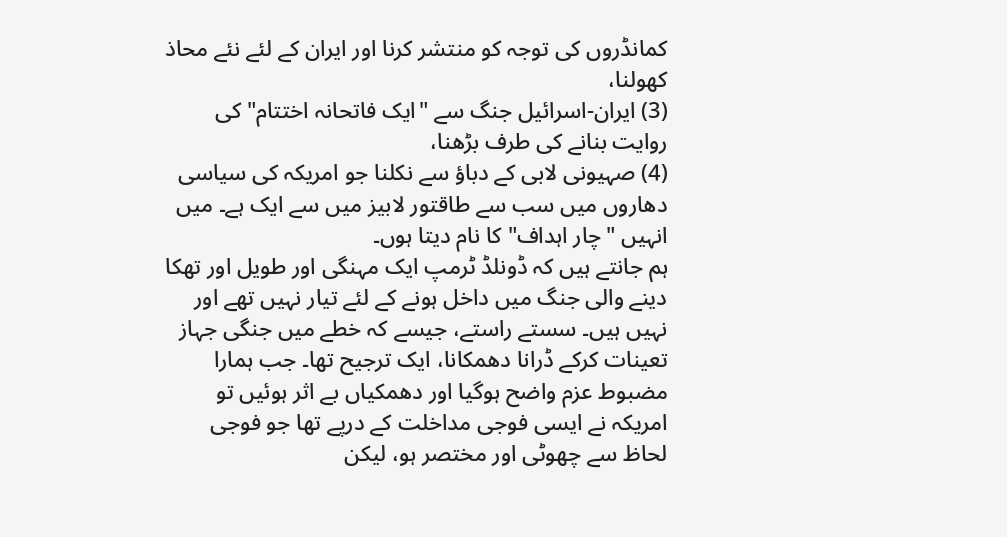کمانڈروں کی توجہ کو منتشر کرنا اور ایران کے لئے نئے محاذ کھولنا،
(3) ایران-اسرائیل جنگ سے "ایک فاتحانہ اختتام" کی روایت بنانے کی طرف بڑھنا،
(4) صہیونی لابی کے دباؤ سے نکلنا جو امریکہ کی سیاسی دھاروں میں سب سے طاقتور لابیز میں سے ایک ہے۔ میں انہیں "چار اہداف" کا نام دیتا ہوں۔
ہم جانتے ہیں کہ ڈونلڈ ٹرمپ ایک مہنگی اور طویل اور تھکا دینے والی جنگ میں داخل ہونے کے لئے تیار نہیں تھے اور نہیں ہیں۔ سستے راستے، جیسے کہ خطے میں جنگی جہاز تعینات کرکے ڈرانا دھمکانا، ایک ترجیح تھا۔ جب ہمارا مضبوط عزم واضح ہوگیا اور دھمکیاں بے اثر ہوئیں تو امریکہ نے ایسی فوجی مداخلت کے درپے تھا جو فوجی لحاظ سے چھوٹی اور مختصر ہو، لیکن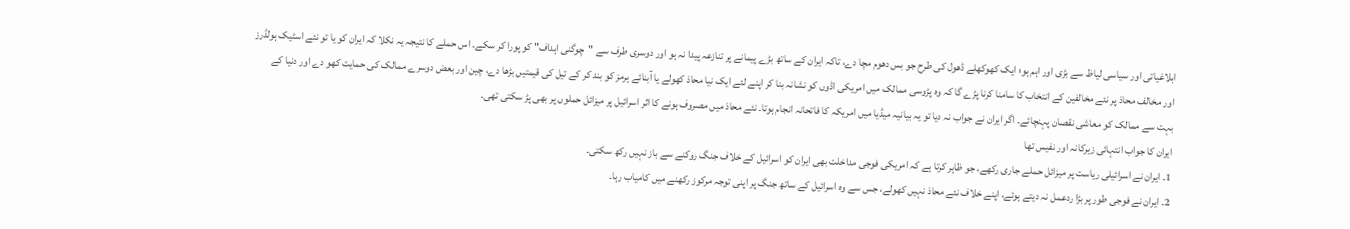ابلاغیاتی اور سیاسی لیاظ سے بڑی اور اہم ہو؛ ایک کھوکھلے ڈھول کی طرح جو بس دھوم مچا دے، تاکہ ایران کے ساتھ بڑے پیمانے پر تنازعہ پیدا نہ ہو اور دوسری طرف سے "چوگنی اہداف" کو پورا کر سکے۔ اس حملے کا نتیجہ یہ نکلا کہ ایران کو یا تو نئے اسٹیک ہولڈرز اور مخالف محاذ پر نئے مخالفین کے انتخاب کا سامنا کرنا پڑے گا کہ وہ پڑوسی ممالک میں امریکی اڈوں کو نشانہ بنا کر اپنے لئے ایک نیا محاذ کھولے یا آبنائے ہرمز کو بند کر کے تیل کی قیمتیں بڑھا دے، چین اور بعض دوسرے ممالک کی حمایت کھو دے اور دنیا کے بہت سے ممالک کو معاشی نقصان پہنچائے۔ اگر ایران نے جواب نہ دیا تو یہ بیانیہ میڈیا میں امریکہ کا فاتحانہ انجام ہوتا۔ نئے محاذ میں مصروف ہونے کا اثر اسرائیل پر میزائل حملوں پر بھی پڑ سکتی تھی۔
ایران کا جواب انتہائی زیرکانہ اور نفیس تھا
1۔ ایران نے اسرائیلی ریاست پر میزائل حملے جاری رکھے، جو ظاہر کرتا ہے کہ امریکی فوجی مداخلت بھی ایران کو اسرائیل کے خلاف جنگ روکنے سے باز نہیں رکھ سکتی۔
2۔ ایران نے فوجی طور پر بڑا ردعمل نہ دیتے ہوئے، اپنے خلاف نئے محاذ نہیں کھولے، جس سے وہ اسرائیل کے ساتھ جنگ پر اپنی توجہ مرکوز رکھنے میں کامیاب رہا۔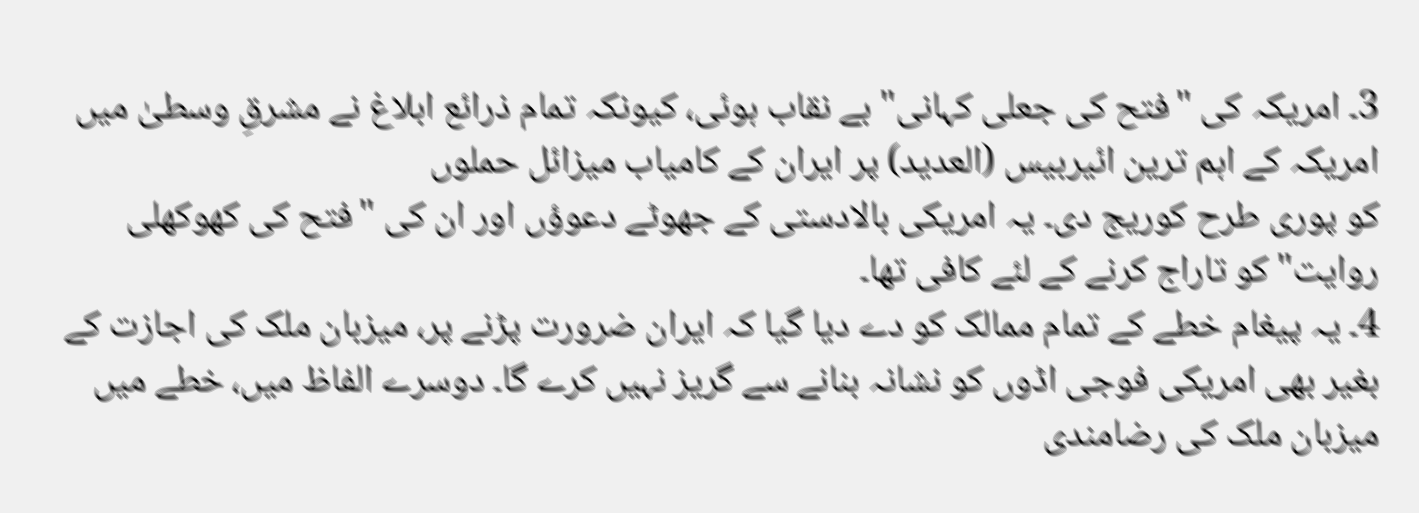3۔ امریکہ کی "فتح کی جعلی کہانی" بے نقاب ہوئی، کیونکہ تمام ذرائع ابلاغ نے مشرقِ وسطیٰ میں امریکہ کے اہم ترین ائیربیس (العدید) پر ایران کے کامیاب میزائل حملوں
کو پوری طرح کوریج دی۔ یہ امریکی بالادستی کے جھوٹے دعوؤں اور ان کی "فتح کی کھوکھلی روایت" کو تاراج کرنے کے لئے کافی تھا۔
4۔ یہ پیغام خطے کے تمام ممالک کو دے دیا گیا کہ ایران ضرورت پڑنے پر، میزبان ملک کی اجازت کے بغیر بھی امریکی فوجی اڈوں کو نشانہ بنانے سے گریز نہیں کرے گا۔ دوسرے الفاظ میں، خطے میں میزبان ملک کی رضامندی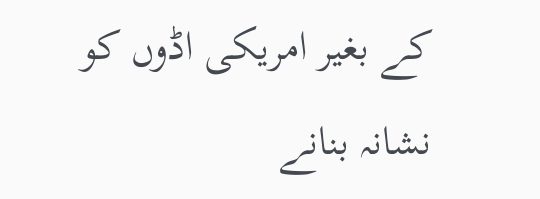کے بغیر امریکی اڈوں کو نشانہ بنانے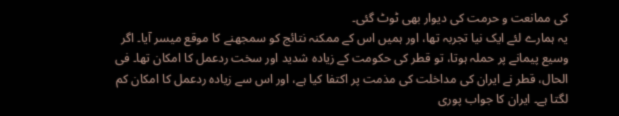کی ممانعت و حرمت کی دیوار بھی ٹوٹ گئی۔
یہ ہمارے لئے ایک نیا تجربہ تھا، اور ہمیں اس کے ممکنہ نتائج کو سمجھنے کا موقع میسر آیا۔ اگر وسیع پیمانے پر حملہ ہوتا، تو قطر کی حکومت کے زیادہ شدید اور سخت ردعمل کا امکان تھا۔ فی الحال، قطر نے ایران کی مداخلت کی مذمت پر اکتفا کیا ہے، اور اس سے زیادہ ردعمل کا امکان کم لگتا ہے۔ ایران کا جواب پوری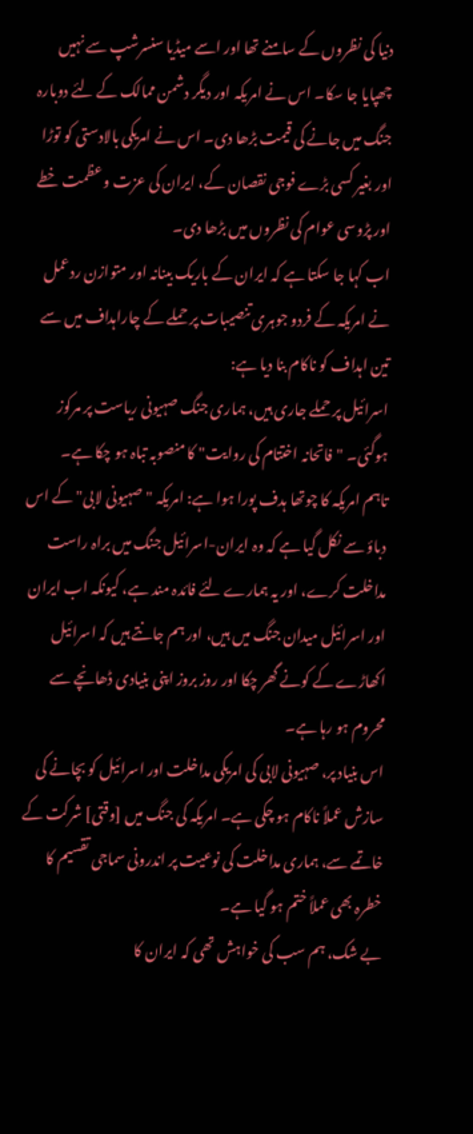دنیا کی نظروں کے سامنے تھا اور اسے میڈیا سنسرشپ سے نہیں چھپایا جا سکا۔ اس نے امریکہ اور دیگر دشمن ممالک کے لئے دوبارہ جنگ میں جانے کی قیمت بڑھا دی۔ اس نے امریکی بالادستی کو توڑا اور بغیر کسی بڑے فوجی نقصان کے، ایران کی عزت و عظمت خطے اور پڑوسی عوام کی نظروں میں بڑھا دی۔
اب کہا جا سکتا ہے کہ ایران کے باریک بینانہ اور متوازن ردعمل نے امریکہ کے فردو جوہری تنصیبات پر حملے کے چاراہداف میں سے تین اہداف کو ناکام بنا دیا ہے:
اسرائیل پر حملے جاری ہیں، ہماری جنگ صہیونی ریاست پر مرکوز ہوگئی۔ "فاتحانہ اختتام کی روایت" کا منصوبہ تباہ ہو چکا ہے۔
تاہم امریکہ کا چوتھا ہدف پورا ہوا ہے: امریکہ "صہیونی لابی" کے اس دباؤ سے نکل گیا ہے کہ وہ ایران-اسرائیل جنگ میں براہ راست مداخلت کرے، اور یہ ہمارے لئے فائدہ مند ہے، کیونکہ اب ایران اور اسرائیل میدان جنگ میں ہیں، اور ہم جانتے ہیں کہ اسرائیل اکھاڑے کے کونے گھر چکا اور روز بروز اپنی بنیادی ڈھانچے سے محروم ہو رہا ہے۔
اس بنیاد پر، صہیونی لابی کی امریکی مداخلت اور اسرائیل کو بچانے کی سازش عملاً ناکام ہو چکی ہے۔ امریکہ کی جنگ میں [وقتی] شرکت کے خاتمے سے، ہماری مداخلت کی نوعیت پر اندرونی سماجی تقسیم کا خطرہ بھی عملاً ختم ہو گیا ہے۔
بے شک، ہم سب کی خواہش تھی کہ ایران کا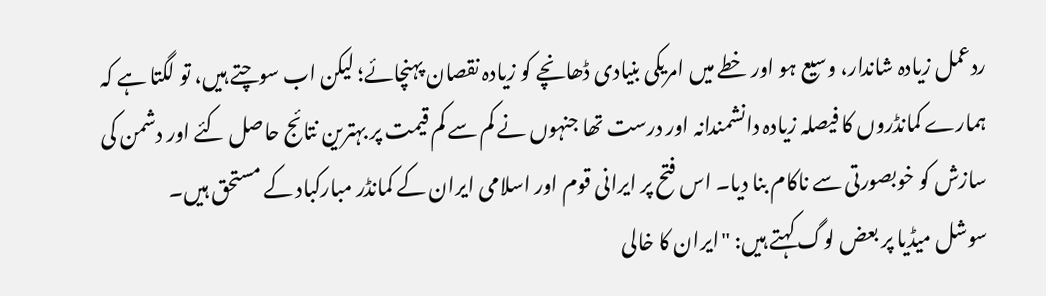ردعمل زیادہ شاندار، وسیع ہو اور خطے میں امریکی بنیادی ڈھانچے کو زیادہ نقصان پہنچائے؛ لیکن اب سوچتے ہیں، تو لگتا ہے کہ ہمارے کمانڈروں کا فیصلہ زیادہ دانشمندانہ اور درست تھا جنہوں نے کم سے کم قیمت پر بہترین نتائج حاصل کئے اور دشمن کی سازش کو خوبصورتی سے ناکام بنا دیا۔ اس فتح پر ایرانی قوم اور اسلامی ایران کے کمانڈر مبارکباد کے مستحق ہیں۔
سوشل میڈیا پر بعض لوگ کہتے ہیں: "ایران کا خالی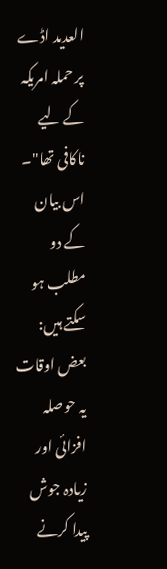العدید اڈے پر حملہ امریکہ کے لیے ناکافی تھا"۔ اس بیان کے دو مطلب ہو سکتے ہیں: بعض اوقات یہ حوصلہ افزائی اور زیادہ جوش پیدا کرنے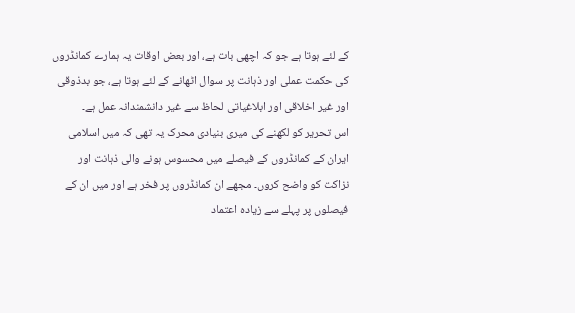کے لئے ہوتا ہے جو کہ اچھی بات ہے، اور بعض اوقات یہ ہمارے کمانڈروں کی حکمت عملی اور ذہانت پر سوال اٹھانے کے لئے ہوتا ہے، جو بدذوقی اور غیر اخلاقی اور ابلاغیاتی لحاظ سے غیر دانشمندانہ عمل ہے۔
اس تحریر کو لکھنے کی میری بنیادی محرک یہ تھی کہ میں اسلامی ایران کے کمانڈروں کے فیصلے میں محسوس ہونے والی ذہانت اور نزاکت کو واضح کروں۔ مجھے ان کمانڈروں پر فخر ہے اور میں ان کے فیصلوں پر پہلے سے زیادہ اعتماد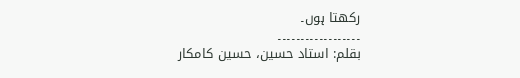رکھتا ہوں۔
۔۔۔۔۔۔۔۔۔۔۔۔۔۔۔۔۔۔
بقلم: استاد حسین، حسین کامکار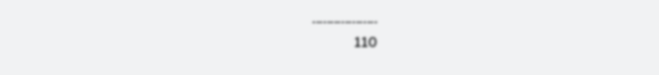۔۔۔۔۔۔۔۔۔۔۔۔۔۔۔۔۔۔
110